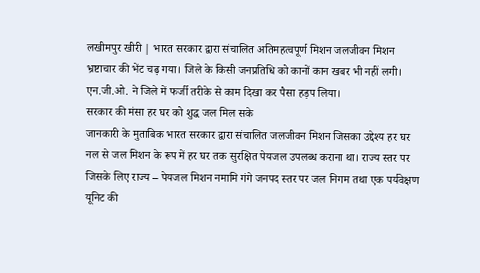लखीमपुर खीरी | भारत सरकार द्वारा संचालित अतिमहत्वपूर्ण मिशन जलजीवन मिशन भ्रष्टाचार की भेंट चढ़ गया। जिले के किसी जनप्रतिधि को कानों कान खबर भी नहीं लगी। एन.जी.ओ. ने जिले में फर्जी तरीके से काम दिखा कर पैसा हड़प लिया।
सरकार की मंसा हर घर को शुद्ध जल मिल सके
जानकारी के मुताबिक भारत सरकार द्वारा संचालित जलजीवन मिशन जिसका उद्देश्य हर घर नल से जल मिशन के रूप में हर घर तक सुरक्षित पेयजल उपलब्ध कराना था। राज्य स्तर पर जिसके लिए राज्य – पेयजल मिशन नमामि गंगे जनपद स्तर पर जल निगम तथा एक पर्यवेक्षण यूनिट की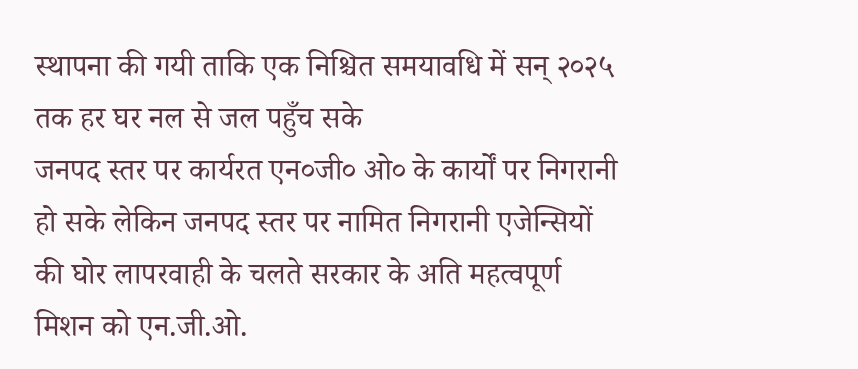स्थापना की गयी ताकि एक निश्चित समयावधि में सन् २०२५ तक हर घर नल से जल पहुँच सके
जनपद स्तर पर कार्यरत एन०जी० ओ० के कार्यों पर निगरानी हो सके लेकिन जनपद स्तर पर नामित निगरानी एजेन्सियों की घोर लापरवाही के चलते सरकार के अति महत्वपूर्ण मिशन को एन.जी.ओ.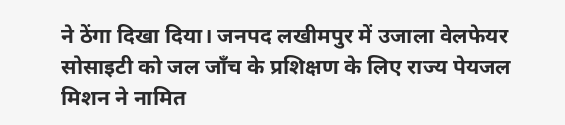ने ठेंगा दिखा दिया। जनपद लखीमपुर में उजाला वेलफेयर सोसाइटी को जल जाँच के प्रशिक्षण के लिए राज्य पेयजल मिशन ने नामित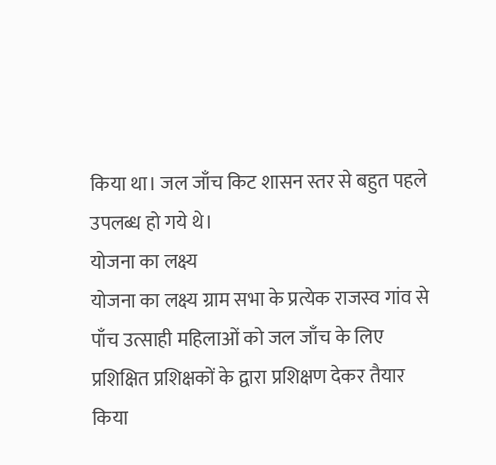किया था। जल जाँच किट शासन स्तर से बहुत पहले उपलब्ध हो गये थे।
योजना का लक्ष्य
योजना का लक्ष्य ग्राम सभा के प्रत्येक राजस्व गांव से पाँच उत्साही महिलाओं को जल जाँच के लिए प्रशिक्षित प्रशिक्षकों के द्वारा प्रशिक्षण देकर तैयार किया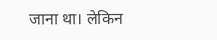जाना था। लेकिन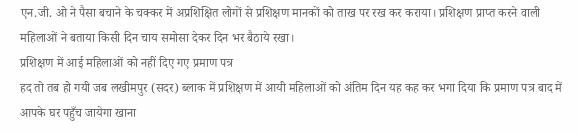एन.जी. ओ ने पैसा बचाने के चक्कर में अप्रशिक्षित लोगों से प्रशिक्षण मानकों को ताख पर रख कर कराया। प्रशिक्षण प्राप्त करने वाली महिलाओं ने बताया किसी दिन चाय समोसा देकर दिन भर बैठाये रखा।
प्रशिक्षण में आई महिलाओं को नहीं दिए गए प्रमाण पत्र
हद तो तब हो गयी जब लखीमपुर (सदर) ब्लाक में प्रशिक्षण में आयी महिलाओं को अंतिम दिन यह कह कर भगा दिया कि प्रमाण पत्र बाद में आपके घर पहुँच जायेगा खाना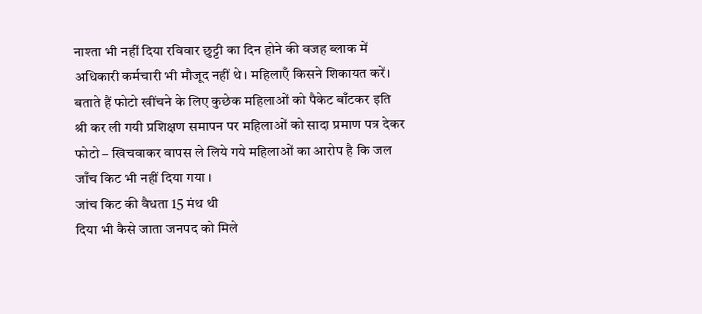नाश्ता भी नहीं दिया रविवार छुट्टी का दिन होने की वजह ब्लाक में अधिकारी कर्मचारी भी मौजूद नहीं थे। महिलाएँ किसने शिकायत करें। बताते हैं फोटो खींचने के लिए कुछेक महिलाओं को पैकेट बाँटकर इति श्री कर ली गयी प्रशिक्षण समापन पर महिलाओं को सादा प्रमाण पत्र देकर फोटो – खिचवाकर वापस ले लिये गये महिलाओं का आरोप है कि जल जाँच किट भी नहीं दिया गया ।
जांच किट की वैधता 15 मंथ थी
दिया भी कैसे जाता जनपद को मिले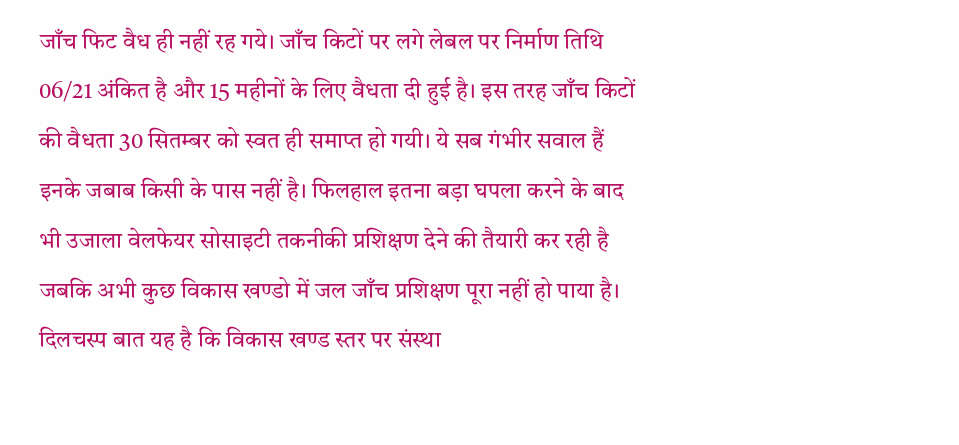जाँच फिट वैध ही नहीं रह गये। जाँच किटों पर लगे लेबल पर निर्माण तिथि 06/21 अंकित है और 15 महीनों के लिए वैधता दी हुई है। इस तरह जाँच किटों की वैधता 30 सितम्बर को स्वत ही समाप्त हो गयी। ये सब गंभीर सवाल हैं इनके जबाब किसी के पास नहीं है। फिलहाल इतना बड़ा घपला करने के बाद भी उजाला वेलफेयर सोसाइटी तकनीकी प्रशिक्षण देने की तैयारी कर रही है जबकि अभी कुछ विकास खण्डो में जल जाँच प्रशिक्षण पूरा नहीं हो पाया है। दिलचस्प बात यह है कि विकास खण्ड स्तर पर संस्था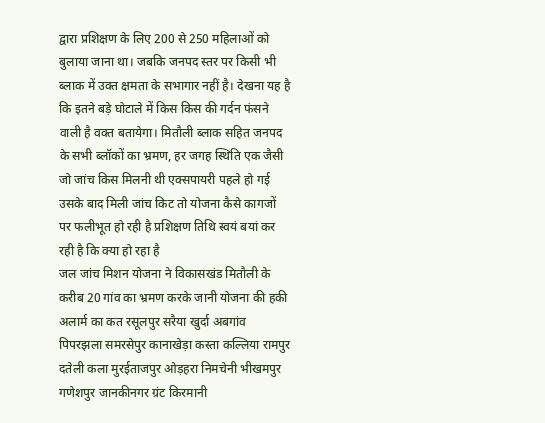द्वारा प्रशिक्षण के लिए 200 से 250 महिलाओं को बुलाया जाना था। जबकि जनपद स्तर पर किसी भी ब्लाक में उक्त क्षमता के सभागार नहीं है। देखना यह है कि इतने बड़े घोटाले में किस किस की गर्दन फंसने वाली है वक्त बतायेगा। मितौली ब्लाक सहित जनपद के सभी ब्लॉकों का भ्रमण, हर जगह स्थिति एक जैसी जो जांच किस मिलनी थी एक्सपायरी पहले हो गई उसके बाद मिली जांच किट तो योजना कैसे कागजों पर फलीभूत हो रही है प्रशिक्षण तिथि स्वयं बयां कर रही है कि क्या हो रहा है
जल जांच मिशन योजना ने विकासखंड मितौली के करीब 20 गांव का भ्रमण करके जानी योजना की हकी अलार्म का कत रसूलपुर सरैया खुर्दा अबगांव पिपरझला समरसेपुर कानाखेड़ा कस्ता कल्लिया रामपुर दतेली कला मुरईताजपुर ओड़हरा निमचेनी भीखमपुर गणेशपुर जानकीनगर ग्रंट किरमानी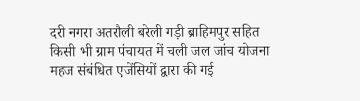दरी नगरा अतरौली बरेली गड़ी ब्राहिमपुर सहित किसी भी ग्राम पंचायत में चली जल जांच योजना महज संबंधित एजेंसियों द्वारा की गई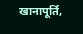खानापूर्ति,